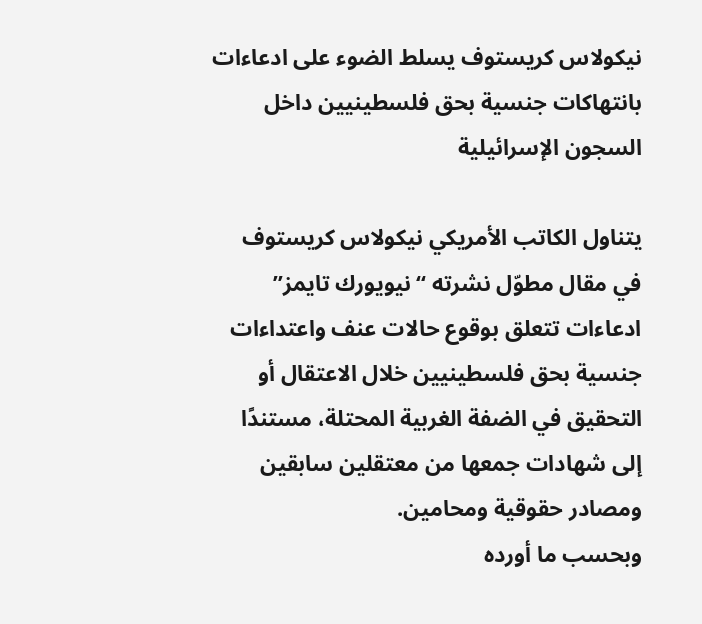نيكولاس كريستوف يسلط الضوء على ادعاءات بانتهاكات جنسية بحق فلسطينيين داخل السجون الإسرائيلية

يتناول الكاتب الأمريكي نيكولاس كريستوف في مقال مطوّل نشرته “نيويورك تايمز” ادعاءات تتعلق بوقوع حالات عنف واعتداءات جنسية بحق فلسطينيين خلال الاعتقال أو التحقيق في الضفة الغربية المحتلة، مستندًا إلى شهادات جمعها من معتقلين سابقين ومصادر حقوقية ومحامين.
وبحسب ما أورده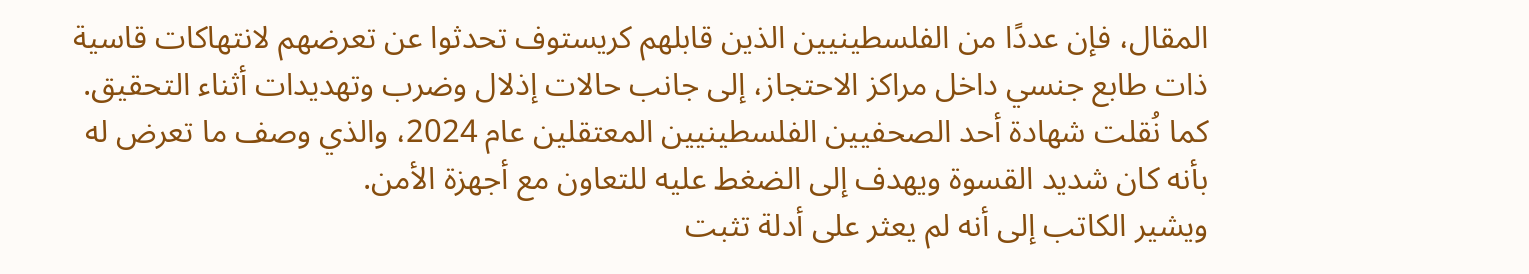المقال، فإن عددًا من الفلسطينيين الذين قابلهم كريستوف تحدثوا عن تعرضهم لانتهاكات قاسية ذات طابع جنسي داخل مراكز الاحتجاز، إلى جانب حالات إذلال وضرب وتهديدات أثناء التحقيق. كما نُقلت شهادة أحد الصحفيين الفلسطينيين المعتقلين عام 2024، والذي وصف ما تعرض له بأنه كان شديد القسوة ويهدف إلى الضغط عليه للتعاون مع أجهزة الأمن.
ويشير الكاتب إلى أنه لم يعثر على أدلة تثبت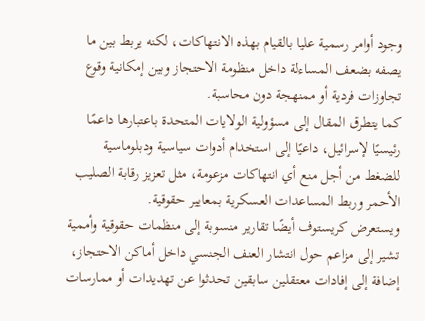وجود أوامر رسمية عليا بالقيام بهذه الانتهاكات، لكنه يربط بين ما يصفه بضعف المساءلة داخل منظومة الاحتجاز وبين إمكانية وقوع تجاوزات فردية أو ممنهجة دون محاسبة.
كما يتطرق المقال إلى مسؤولية الولايات المتحدة باعتبارها داعمًا رئيسيًا لإسرائيل، داعيًا إلى استخدام أدوات سياسية ودبلوماسية للضغط من أجل منع أي انتهاكات مزعومة، مثل تعزيز رقابة الصليب الأحمر وربط المساعدات العسكرية بمعايير حقوقية.
ويستعرض كريستوف أيضًا تقارير منسوبة إلى منظمات حقوقية وأممية تشير إلى مزاعم حول انتشار العنف الجنسي داخل أماكن الاحتجاز، إضافة إلى إفادات معتقلين سابقين تحدثوا عن تهديدات أو ممارسات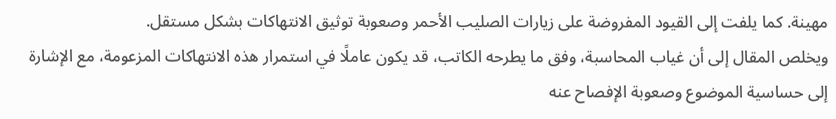مهينة. كما يلفت إلى القيود المفروضة على زيارات الصليب الأحمر وصعوبة توثيق الانتهاكات بشكل مستقل.
ويخلص المقال إلى أن غياب المحاسبة، وفق ما يطرحه الكاتب، قد يكون عاملًا في استمرار هذه الانتهاكات المزعومة، مع الإشارة إلى حساسية الموضوع وصعوبة الإفصاح عنه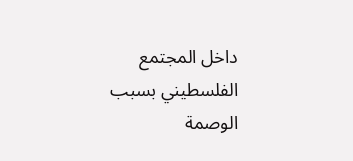داخل المجتمع الفلسطيني بسبب الوصمة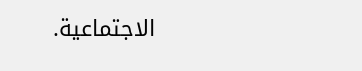الاجتماعية.